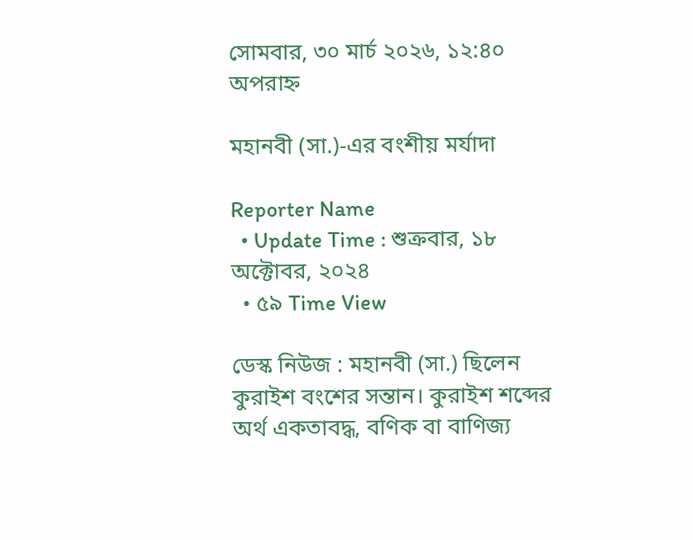সোমবার, ৩০ মার্চ ২০২৬, ১২:৪০ অপরাহ্ন

মহানবী (সা.)-এর বংশীয় মর্যাদা

Reporter Name
  • Update Time : শুক্রবার, ১৮ অক্টোবর, ২০২৪
  • ৫৯ Time View

ডেস্ক নিউজ : মহানবী (সা.) ছিলেন কুরাইশ বংশের সন্তান। কুরাইশ শব্দের অর্থ একতাবদ্ধ, বণিক বা বাণিজ্য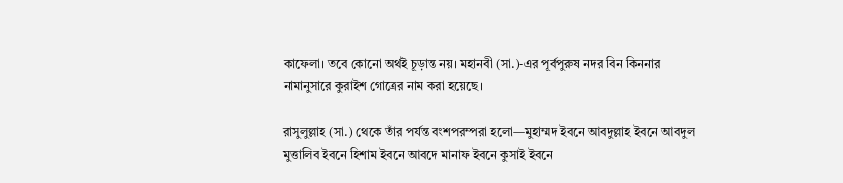কাফেলা। তবে কোনো অর্থই চূড়ান্ত নয়। মহানবী (সা.)-এর পূর্বপুরুষ নদর বিন কিননার নামানুসারে কুরাইশ গোত্রের নাম করা হয়েছে।

রাসুলুল্লাহ (সা.) থেকে তাঁর পর্যন্ত বংশপরম্পরা হলো—মুহাম্মদ ইবনে আবদুল্লাহ ইবনে আবদুল মুত্তালিব ইবনে হিশাম ইবনে আবদে মানাফ ইবনে কুসাই ইবনে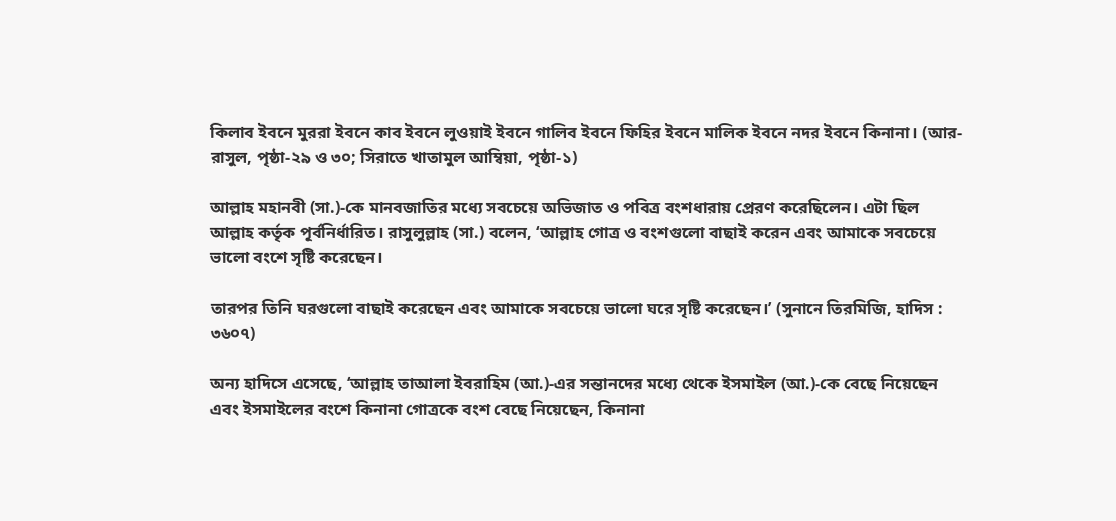কিলাব ইবনে মুররা ইবনে কাব ইবনে লুওয়াই ইবনে গালিব ইবনে ফিহির ইবনে মালিক ইবনে নদর ইবনে কিনানা। (আর-রাসুল, পৃষ্ঠা-২৯ ও ৩০; সিরাতে খাতামুল আম্বিয়া, পৃষ্ঠা-১)

আল্লাহ মহানবী (সা.)-কে মানবজাতির মধ্যে সবচেয়ে অভিজাত ও পবিত্র বংশধারায় প্রেরণ করেছিলেন। এটা ছিল আল্লাহ কর্তৃক পূর্বনির্ধারিত। রাসুলুল্লাহ (সা.) বলেন, ‘আল্লাহ গোত্র ও বংশগুলো বাছাই করেন এবং আমাকে সবচেয়ে ভালো বংশে সৃষ্টি করেছেন।

তারপর তিনি ঘরগুলো বাছাই করেছেন এবং আমাকে সবচেয়ে ভালো ঘরে সৃষ্টি করেছেন।’ (সুনানে তিরমিজি, হাদিস : ৩৬০৭)

অন্য হাদিসে এসেছে, ‘আল্লাহ তাআলা ইব‌রাহিম (আ.)-এর সন্তানদের মধ্যে থেকে ইসমাইল (আ.)-কে বেছে নিয়েছেন এবং ইসমাইলের বংশে কিনানা‌ গোত্রকে বংশ বেছে নিয়েছেন, কিনানা‌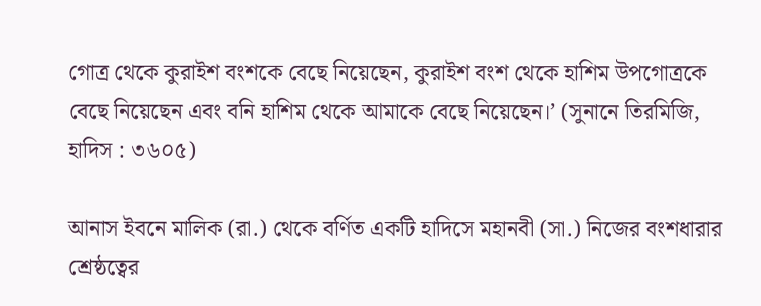গোত্র থেকে কুরাইশ বংশকে বেছে নিয়েছেন, কুরাইশ বংশ থেকে হাশিম উপগোত্রকে বেছে নিয়েছেন এবং বনি হাশিম থেকে আমাকে বেছে নিয়েছেন।’ (সুনানে তিরমিজি, হাদিস : ৩৬০৫)

আনাস ইবনে মালিক (রা.) থেকে বর্ণিত একটি হাদিসে মহানবী (সা.) নিজের বংশধারার শ্রেষ্ঠত্বের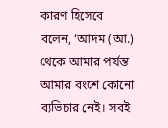কারণ হিসেবে বলেন, ‘আদম (আ.) থেকে আমার পর্যন্ত আমার বংশে কোনো ব্যভিচার নেই। সবই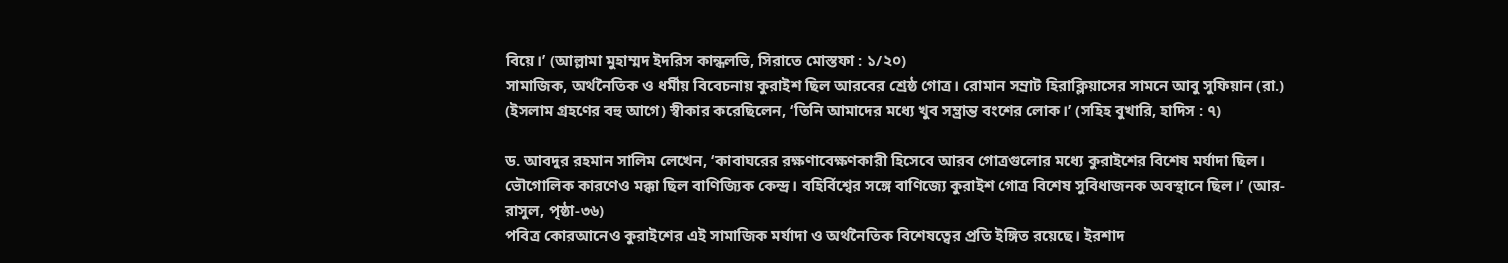বিয়ে।’ (আল্লামা মুহাম্মদ ইদরিস কান্ধলভি, সিরাতে মোস্তফা : ১/২০)
সামাজিক, অর্থনৈতিক ও ধর্মীয় বিবেচনায় কুরাইশ ছিল আরবের শ্রেষ্ঠ গোত্র। রোমান সম্রাট হিরাক্লিয়াসের সামনে আবু সুফিয়ান (রা.) (ইসলাম গ্রহণের বহু আগে) স্বীকার করেছিলেন, ‘তিনি আমাদের মধ্যে খুব সম্ভ্রান্ত বংশের লোক।’ (সহিহ বুখারি, হাদিস : ৭)

ড. আবদুর রহমান সালিম লেখেন, ‘কাবাঘরের রক্ষণাবেক্ষণকারী হিসেবে আরব গোত্রগুলোর মধ্যে কুরাইশের বিশেষ মর্যাদা ছিল। ভৌগোলিক কারণেও মক্কা ছিল বাণিজ্যিক কেন্দ্র। বহির্বিশ্বের সঙ্গে বাণিজ্যে কুরাইশ গোত্র বিশেষ সুবিধাজনক অবস্থানে ছিল।’ (আর-রাসুল, পৃষ্ঠা-৩৬)
পবিত্র কোরআনেও কুরাইশের এই সামাজিক মর্যাদা ও অর্থনৈতিক বিশেষত্বের প্রতি ইঙ্গিত রয়েছে। ইরশাদ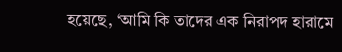হয়েছে, ‘আমি কি তাদের এক নিরাপদ হারামে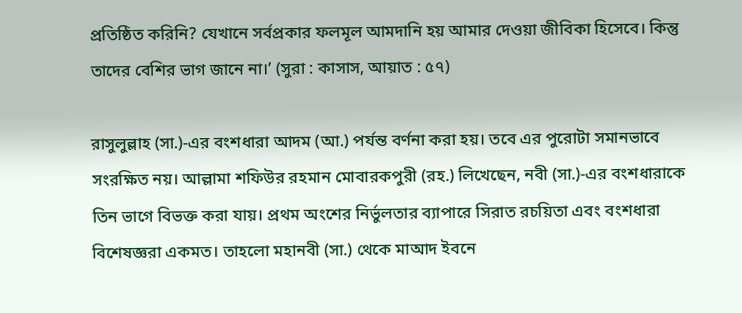প্রতিষ্ঠিত করিনি? যেখানে সর্বপ্রকার ফলমূল আমদানি হয় আমার দেওয়া জীবিকা হিসেবে। কিন্তু তাদের বেশির ভাগ জানে না।’ (সুরা : কাসাস, আয়াত : ৫৭)

রাসুলুল্লাহ (সা.)-এর বংশধারা আদম (আ.) পর্যন্ত বর্ণনা করা হয়। তবে এর পুরোটা সমানভাবে সংরক্ষিত নয়। আল্লামা শফিউর রহমান মোবারকপুরী (রহ.) লিখেছেন, নবী (সা.)-এর বংশধারাকে তিন ভাগে বিভক্ত করা যায়। প্রথম অংশের নির্ভুলতার ব্যাপারে সিরাত রচয়িতা এবং বংশধারা বিশেষজ্ঞরা একমত। তাহলো মহানবী (সা.) থেকে মাআদ ইবনে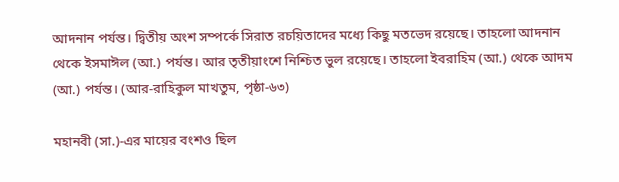আদনান পর্যন্ত। দ্বিতীয় অংশ সম্পর্কে সিরাত রচয়িতাদের মধ্যে কিছু মতভেদ রয়েছে। তাহলো আদনান থেকে ইসমাঈল (আ.) পর্যন্ত। আর তৃতীয়াংশে নিশ্চিত ভুল রয়েছে। তাহলো ইবরাহিম (আ.) থেকে আদম (আ.) পর্যন্ত। (আর-রাহিকুল মাখতুম, পৃষ্ঠা-৬৩)

মহানবী (সা.)-এর মায়ের বংশও ছিল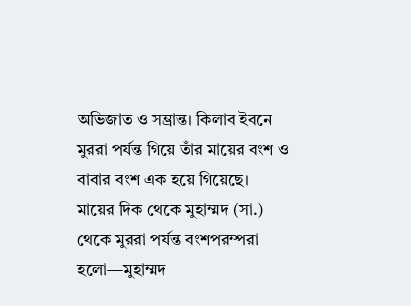অভিজাত ও সম্ভ্রান্ত। কিলাব ইবনে মুররা পর্যন্ত গিয়ে তাঁর মায়ের বংশ ও বাবার বংশ এক হয়ে গিয়েছে। মায়ের দিক থেকে মুহাম্মদ (সা.) থেকে মুররা পর্যন্ত বংশপরম্পরা হলো—মুহাম্মদ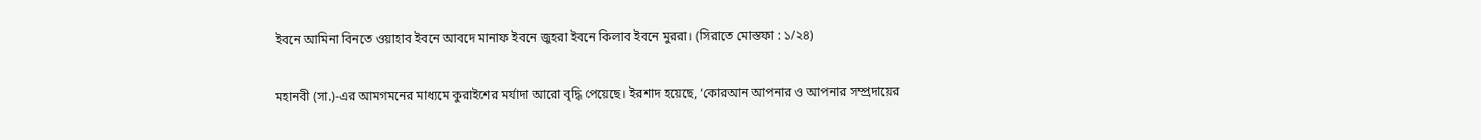ইবনে আমিনা বিনতে ওয়াহাব ইবনে আবদে মানাফ ইবনে জুহরা ইবনে কিলাব ইবনে মুররা। (সিরাতে মোস্তফা : ১/২৪)

মহানবী (সা.)-এর আমগমনের মাধ্যমে কুরাইশের মর্যাদা আরো বৃদ্ধি পেয়েছে। ইরশাদ হয়েছে, ‘কোরআন আপনার ও আপনার সম্প্রদায়ের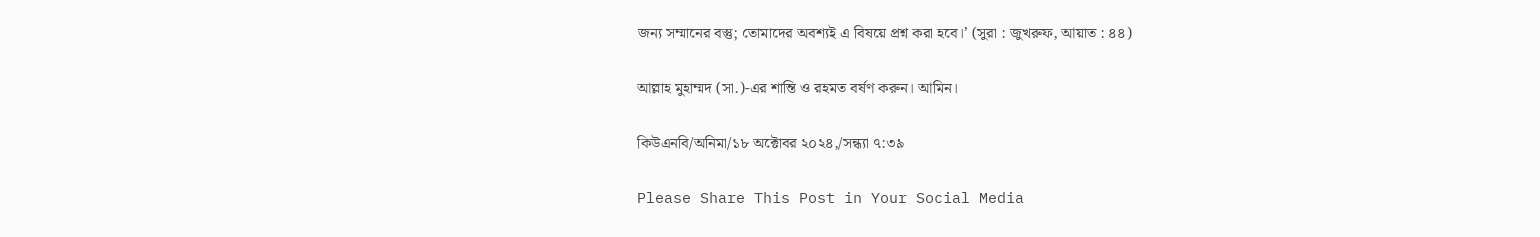জন্য সম্মানের বস্তু; তোমাদের অবশ্যই এ বিষয়ে প্রশ্ন করা হবে।’ (সুরা : জুখরুফ, আয়াত : ৪৪)

আল্লাহ মুহাম্মদ (সা.)-এর শান্তি ও রহমত বর্ষণ করুন। আমিন।

কিউএনবি/অনিমা/১৮ অক্টোবর ২০২৪,/সন্ধ্যা ৭:৩৯

Please Share This Post in Your Social Media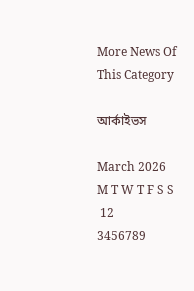More News Of This Category

আর্কাইভস

March 2026
M T W T F S S
 12
3456789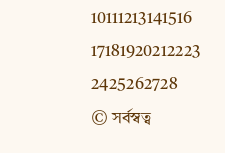10111213141516
17181920212223
2425262728
© সর্বস্বত্ব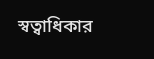স্বত্বাধিকার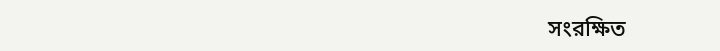সংরক্ষিত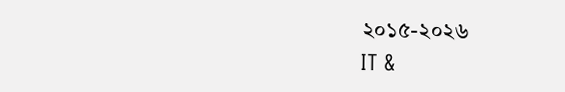২০১৫-২০২৬
IT &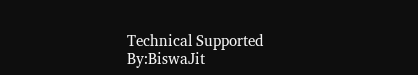Technical Supported By:BiswaJit